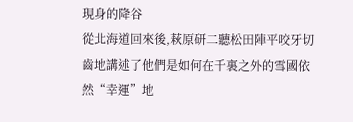現身的降谷
從北海道回來後,萩原研二聽松田陣平咬牙切齒地講述了他們是如何在千裏之外的雪國依然“幸運”地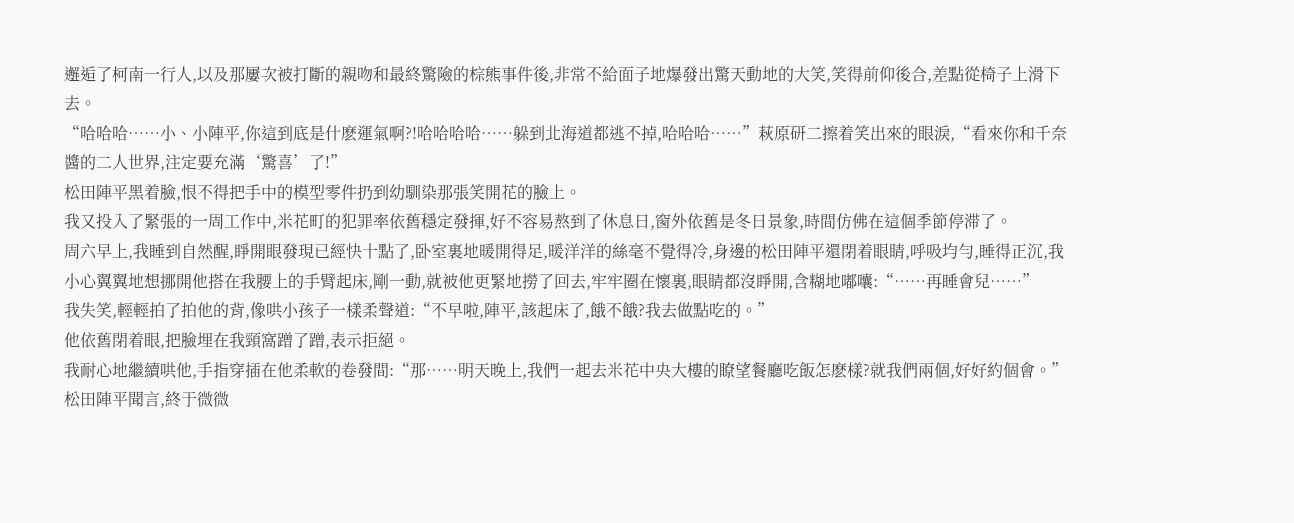邂逅了柯南一行人,以及那屢次被打斷的親吻和最終驚險的棕熊事件後,非常不給面子地爆發出驚天動地的大笑,笑得前仰後合,差點從椅子上滑下去。
“哈哈哈……小、小陣平,你這到底是什麽運氣啊?!哈哈哈哈……躲到北海道都逃不掉,哈哈哈……”萩原研二擦着笑出來的眼淚,“看來你和千奈醬的二人世界,注定要充滿‘驚喜’了!”
松田陣平黑着臉,恨不得把手中的模型零件扔到幼馴染那張笑開花的臉上。
我又投入了緊張的一周工作中,米花町的犯罪率依舊穩定發揮,好不容易熬到了休息日,窗外依舊是冬日景象,時間仿佛在這個季節停滞了。
周六早上,我睡到自然醒,睜開眼發現已經快十點了,卧室裏地暖開得足,暖洋洋的絲毫不覺得冷,身邊的松田陣平還閉着眼睛,呼吸均勻,睡得正沉,我小心翼翼地想挪開他搭在我腰上的手臂起床,剛一動,就被他更緊地撈了回去,牢牢圈在懷裏,眼睛都沒睜開,含糊地嘟囔:“……再睡會兒……”
我失笑,輕輕拍了拍他的背,像哄小孩子一樣柔聲道:“不早啦,陣平,該起床了,餓不餓?我去做點吃的。”
他依舊閉着眼,把臉埋在我頸窩蹭了蹭,表示拒絕。
我耐心地繼續哄他,手指穿插在他柔軟的卷發間:“那……明天晚上,我們一起去米花中央大樓的瞭望餐廳吃飯怎麽樣?就我們兩個,好好約個會。”
松田陣平聞言,終于微微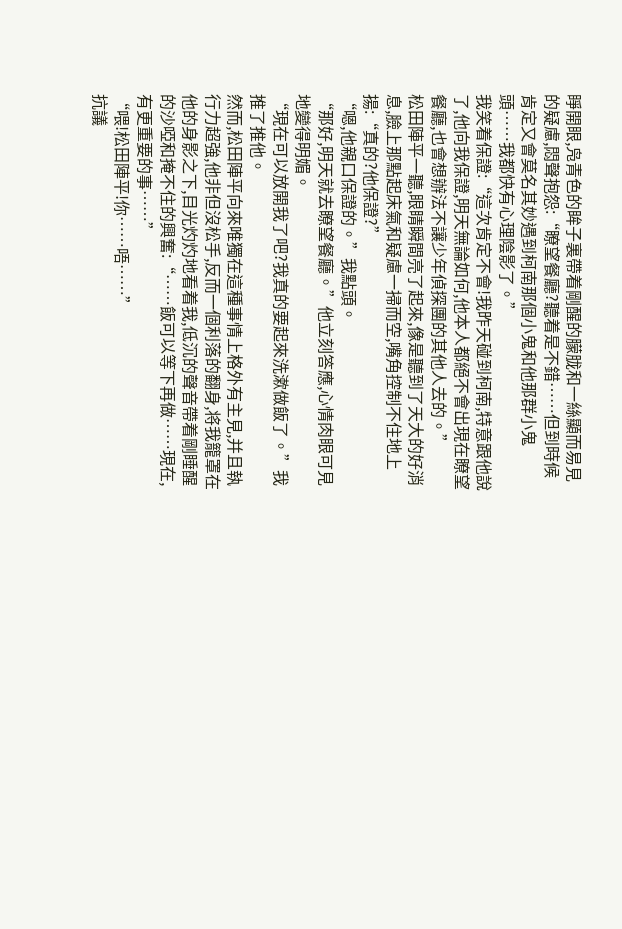睜開眼,凫青色的眸子裏帶着剛醒的朦胧和一絲顯而易見的疑慮,悶聲抱怨:“瞭望餐廳?聽着是不錯……但到時候肯定又會莫名其妙遇到柯南那個小鬼和他那群小鬼頭……我都快有心理陰影了。”
我笑着保證:“這次肯定不會!我昨天碰到柯南,特意跟他說了,他向我保證,明天無論如何,他本人都絕不會出現在瞭望餐廳,也會想辦法不讓少年偵探團的其他人去的。”
松田陣平一聽,眼睛瞬間亮了起來,像是聽到了天大的好消息,臉上那點起床氣和疑慮一掃而空,嘴角控制不住地上揚:“真的?他保證?”
“嗯,他親口保證的。”我點頭。
“那好,明天就去瞭望餐廳。”他立刻答應,心情肉眼可見地變得明媚。
“現在可以放開我了吧?我真的要起來洗漱做飯了。”我推了推他。
然而,松田陣平向來唯獨在這種事情上格外有主見,并且執行力超強,他非但沒松手,反而一個利落的翻身,将我籠罩在他的身影之下,目光灼灼地看着我,低沉的聲音帶着剛睡醒的沙啞和掩不住的興奮:“……飯可以等下再做……現在,有更重要的事……”
“喂!松田陣平!你……唔……”
抗議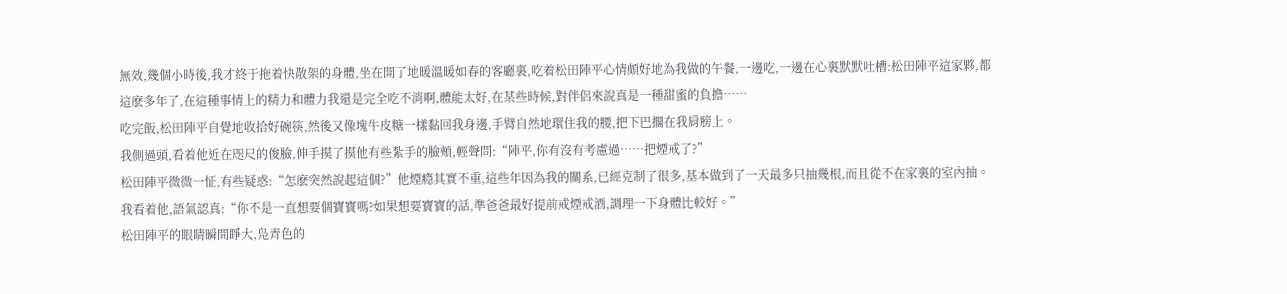無效,幾個小時後,我才終于拖着快散架的身體,坐在開了地暖溫暖如春的客廳裏,吃着松田陣平心情頗好地為我做的午餐,一邊吃,一邊在心裏默默吐槽:松田陣平這家夥,都這麽多年了,在這種事情上的精力和體力我還是完全吃不消啊,體能太好,在某些時候,對伴侶來說真是一種甜蜜的負擔……
吃完飯,松田陣平自覺地收拾好碗筷,然後又像塊牛皮糖一樣黏回我身邊,手臂自然地環住我的腰,把下巴擱在我肩膀上。
我側過頭,看着他近在咫尺的俊臉,伸手摸了摸他有些紮手的臉頰,輕聲問:“陣平,你有沒有考慮過……把煙戒了?”
松田陣平微微一怔,有些疑惑:“怎麽突然說起這個?”他煙瘾其實不重,這些年因為我的關系,已經克制了很多,基本做到了一天最多只抽幾根,而且從不在家裏的室內抽。
我看着他,語氣認真:“你不是一直想要個寶寶嗎?如果想要寶寶的話,準爸爸最好提前戒煙戒酒,調理一下身體比較好。”
松田陣平的眼睛瞬間睜大,凫青色的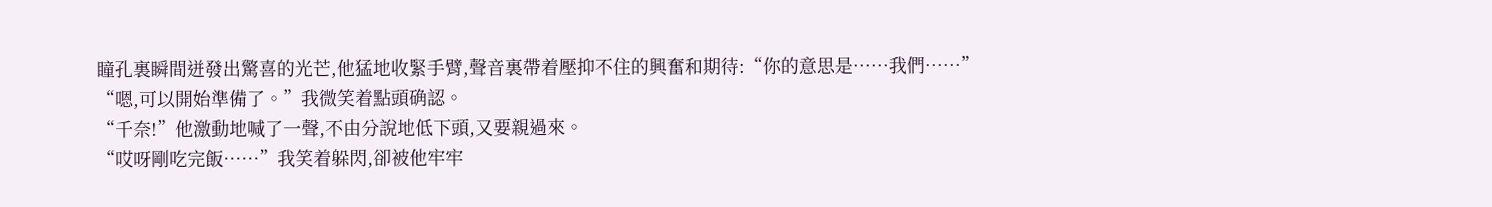瞳孔裏瞬間迸發出驚喜的光芒,他猛地收緊手臂,聲音裏帶着壓抑不住的興奮和期待:“你的意思是……我們……”
“嗯,可以開始準備了。”我微笑着點頭确認。
“千奈!”他激動地喊了一聲,不由分說地低下頭,又要親過來。
“哎呀剛吃完飯……”我笑着躲閃,卻被他牢牢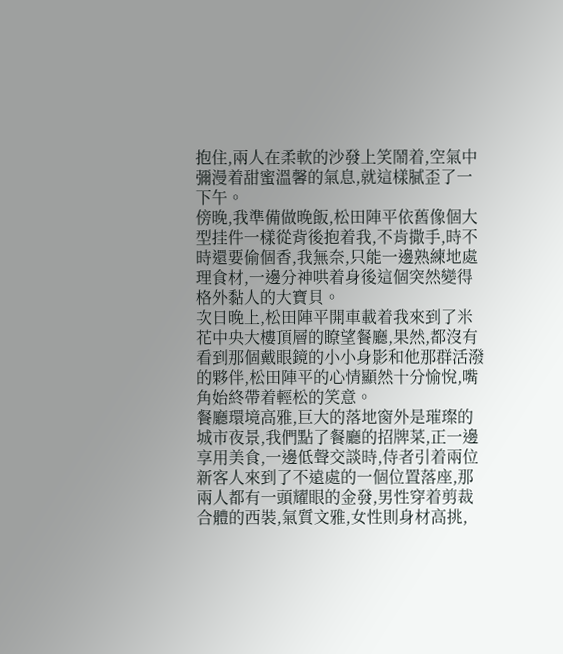抱住,兩人在柔軟的沙發上笑鬧着,空氣中彌漫着甜蜜溫馨的氣息,就這樣膩歪了一下午。
傍晚,我準備做晚飯,松田陣平依舊像個大型挂件一樣從背後抱着我,不肯撒手,時不時還要偷個香,我無奈,只能一邊熟練地處理食材,一邊分神哄着身後這個突然變得格外黏人的大寶貝。
次日晚上,松田陣平開車載着我來到了米花中央大樓頂層的瞭望餐廳,果然,都沒有看到那個戴眼鏡的小小身影和他那群活潑的夥伴,松田陣平的心情顯然十分愉悅,嘴角始終帶着輕松的笑意。
餐廳環境高雅,巨大的落地窗外是璀璨的城市夜景,我們點了餐廳的招牌菜,正一邊享用美食,一邊低聲交談時,侍者引着兩位新客人來到了不遠處的一個位置落座,那兩人都有一頭耀眼的金發,男性穿着剪裁合體的西裝,氣質文雅,女性則身材高挑,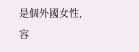是個外國女性,容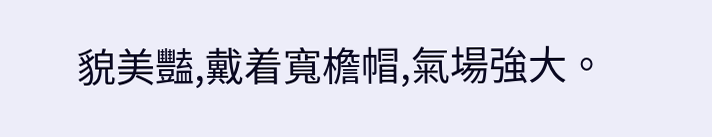貌美豔,戴着寬檐帽,氣場強大。